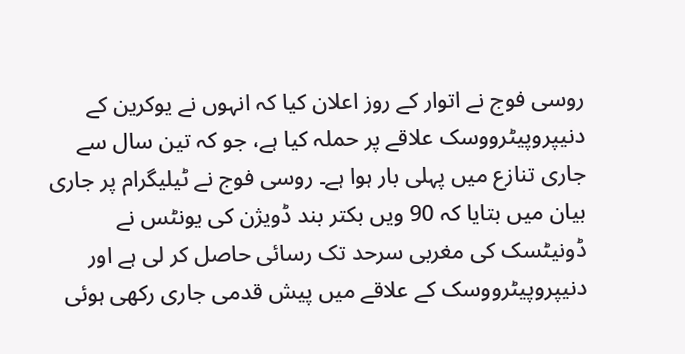روسی فوج نے اتوار کے روز اعلان کیا کہ انہوں نے یوکرین کے دنیپروپیٹرووسک علاقے پر حملہ کیا ہے، جو کہ تین سال سے جاری تنازع میں پہلی بار ہوا ہے۔ روسی فوج نے ٹیلیگرام پر جاری بیان میں بتایا کہ 90 ویں بکتر بند ڈویژن کی یونٹس نے ڈونیٹسک کی مغربی سرحد تک رسائی حاصل کر لی ہے اور دنیپروپیٹرووسک کے علاقے میں پیش قدمی جاری رکھی ہوئی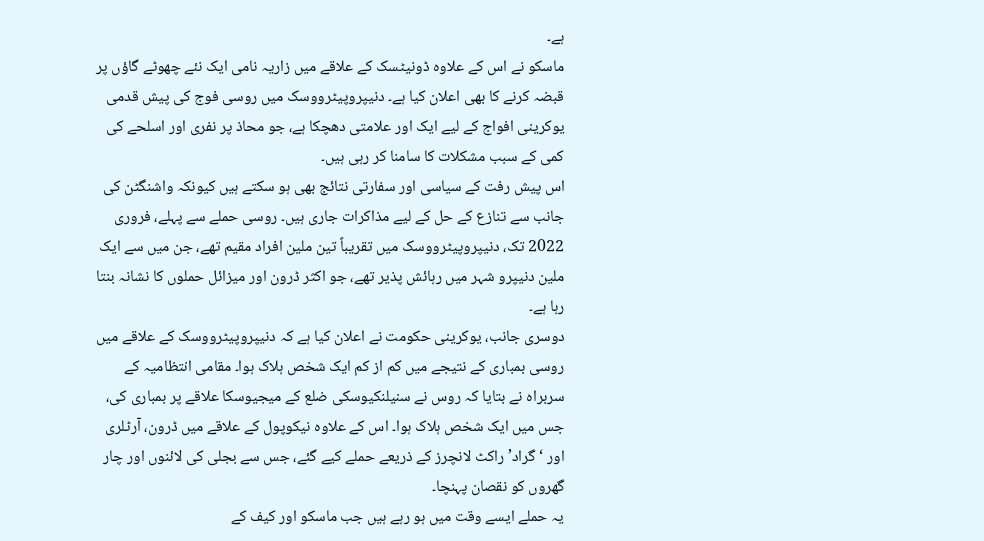ہے۔
ماسکو نے اس کے علاوہ ڈونیٹسک کے علاقے میں زاریہ نامی ایک نئے چھوٹے گاؤں پر قبضہ کرنے کا بھی اعلان کیا ہے۔ دنیپروپیٹرووسک میں روسی فوج کی پیش قدمی یوکرینی افواج کے لیے ایک اور علامتی دھچکا ہے، جو محاذ پر نفری اور اسلحے کی کمی کے سبب مشکلات کا سامنا کر رہی ہیں۔
اس پیش رفت کے سیاسی اور سفارتی نتائج بھی ہو سکتے ہیں کیونکہ واشنگٹن کی جانب سے تنازع کے حل کے لیے مذاکرات جاری ہیں۔ روسی حملے سے پہلے، فروری 2022 تک، دنیپروپیٹرووسک میں تقریباً تین ملین افراد مقیم تھے، جن میں سے ایک ملین دنیپرو شہر میں رہائش پذیر تھے، جو اکثر ڈرون اور میزائل حملوں کا نشانہ بنتا رہا ہے۔
دوسری جانب، یوکرینی حکومت نے اعلان کیا ہے کہ دنیپروپیٹرووسک کے علاقے میں روسی بمباری کے نتیجے میں کم از کم ایک شخص ہلاک ہوا۔ مقامی انتظامیہ کے سربراہ نے بتایا کہ روس نے سنیلنکیوسکی ضلع کے میجیوسکا علاقے پر بمباری کی، جس میں ایک شخص ہلاک ہوا۔ اس کے علاوہ نیکوپول کے علاقے میں ڈرون، آرٹلری اور ‘گراد’ راکٹ لانچرز کے ذریعے حملے کیے گئے، جس سے بجلی کی لائنوں اور چار گھروں کو نقصان پہنچا۔
یہ حملے ایسے وقت میں ہو رہے ہیں جب ماسکو اور کیف کے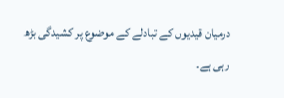درمیان قیدیوں کے تبادلے کے موضوع پر کشیدگی بڑھ رہی ہے۔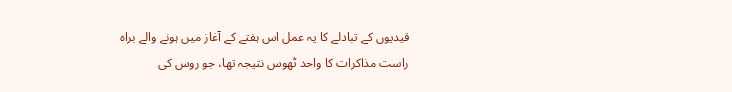قیدیوں کے تبادلے کا یہ عمل اس ہفتے کے آغاز میں ہونے والے براہ راست مذاکرات کا واحد ٹھوس نتیجہ تھا، جو روس کی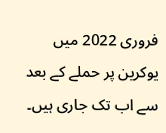فروری 2022 میں یوکرین پر حملے کے بعد سے اب تک جاری ہیں۔